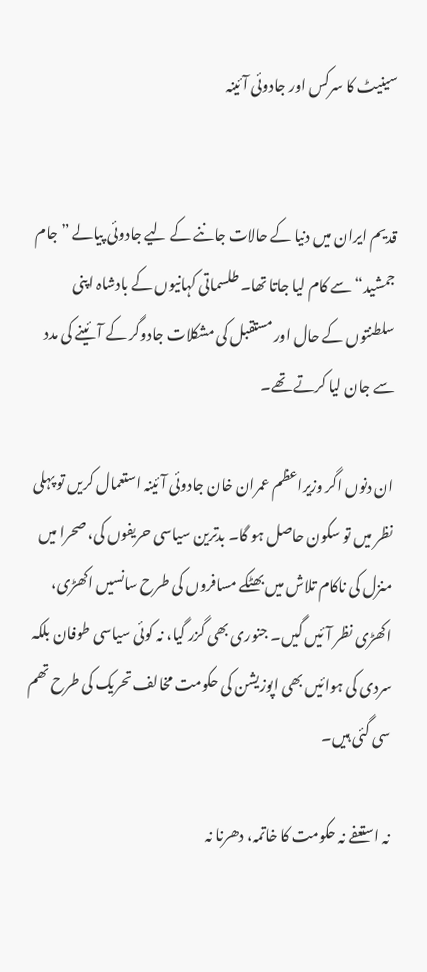سینیٹ کا سرکس اور جادوئی آئینہ


قدیم ایران میں دنیا کے حالات جاننے کے لیے جادوئی پیالے ”جام جمشید“ سے کام لیا جاتا تھا۔ طلسماتی کہانیوں کے بادشاہ اپنی سلطنتوں کے حال اور مستقبل کی مشکلات جادوگر کے آئینے کی مدد سے جان لیا کرتے تھے۔

ان دنوں اگر وزیراعظم عمران خان جادوئی آئینہ استعمال کریں تو پہلی نظر میں تو سکون حاصل ہو گا۔ بدترین سیاسی حریفوں کی، صحرا میں منزل کی ناکام تلاش میں بھٹکے مسافروں کی طرح سانسیں اکھڑی، اکھڑی نظر آئیں گیں۔ جنوری بھی گزر گیا، نہ کوئی سیاسی طوفان بلکہ سردی کی ہوائیں بھی اپوزیشن کی حکومت مخالف تحریک کی طرح تھم سی گئی ہیں۔

نہ استعفے نہ حکومت کا خاتمہ، دھرنا نہ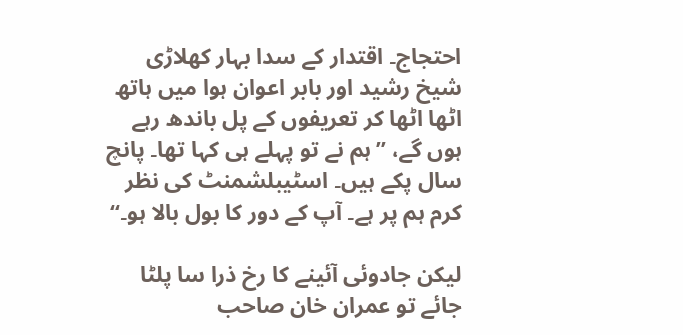احتجاج۔ اقتدار کے سدا بہار کھلاڑی شیخ رشید اور بابر اعوان ہوا میں ہاتھ اٹھا اٹھا کر تعریفوں کے پل باندھ رہے ہوں گے، ”ہم نے تو پہلے ہی کہا تھا۔ پانچ سال پکے ہیں۔ اسٹیبلشمنٹ کی نظر کرم ہم پر ہے۔ آپ کے دور کا بول بالا ہو۔“

لیکن جادوئی آئینے کا رخ ذرا سا پلٹا جائے تو عمران خان صاحب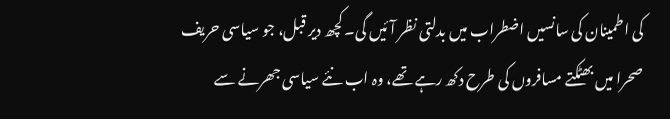کی اطمینان کی سانسیں اضطراب میں بدلتی نظر آئیں گی۔ کچھ دیر قبل، جو سیاسی حریف صحرا میں بھٹکتے مسافروں کی طرح دکھ رہے تھے، وہ اب نئے سیاسی جھرنے سے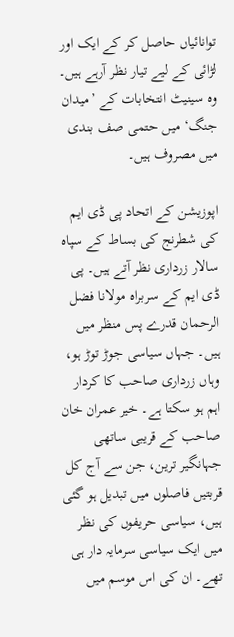توانائیاں حاصل کر کے ایک اور لڑائی کے لیے تیار نظر آرہے ہیں۔ وہ سینیٹ انتخابات کے ’میدان جنگ‘ میں حتمی صف بندی میں مصروف ہیں۔

اپوزیشن کے اتحاد پی ڈی ایم کی شطرنج کی بساط کے سپاہ سالار زرداری نظر آتے ہیں۔ پی ڈی ایم کے سربراہ مولانا فضل الرحمان قدرے پس منظر میں ہیں۔ جہاں سیاسی جوڑ توڑ ہو، وہاں زرداری صاحب کا کردار اہم ہو سکتا ہے۔ خیر عمران خان صاحب کے قریبی ساتھی جہانگیر ترین، جن سے آج کل قربتیں فاصلوں میں تبدیل ہو گئی ہیں، سیاسی حریفوں کی نظر میں ایک سیاسی سرمایہ دار ہی تھے۔ ان کی اس موسم میں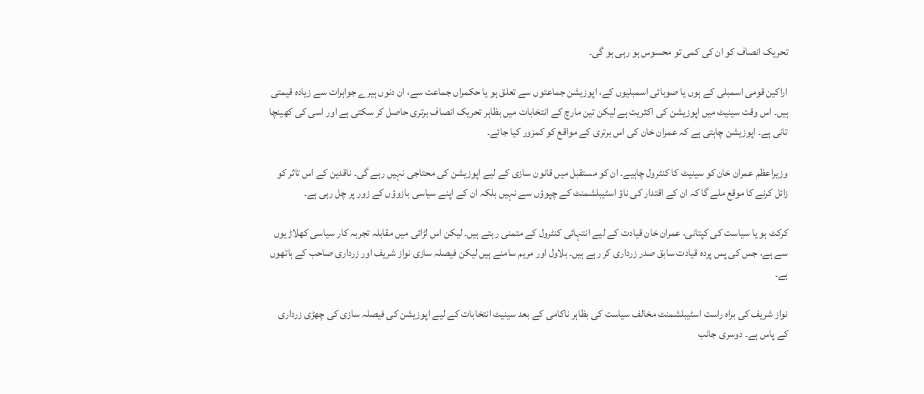تحریک انصاف کو ان کی کمی تو محسوس ہو رہی ہو گی۔

اراکین قومی اسمبلی کے ہوں یا صوبائی اسمبلیوں کے، اپوزیشن جماعتوں سے تعلق ہو یا حکمراں جماعت سے، ان دنوں ہیرے جواہرات سے زیادہ قیمتی ہیں۔ اس وقت سینیٹ میں اپوزیشن کی اکثریت ہے لیکن تین مارچ کے انتخابات میں بظاہر تحریک انصاف برتری حاصل کر سکتی ہے اور اسی کی کھینچا تانی ہے۔ اپوزیشن چاہتی ہے کہ عمران خان کی اس برتری کے مواقع کو کمزور کیا جائے۔

وزیراعظم عمران خان کو سینیٹ کا کنٹرول چاہیے۔ ان کو مستقبل میں قانون سازی کے لیے اپوزیشن کی محتاجی نہیں رہے گی۔ ناقدین کے اس تاثر کو زائل کرنے کا موقع ملے گا کہ ان کے اقتدار کی ناؤ اسٹیبلشمنٹ کے چپوؤں سے نہیں بلکہ ان کے اپنے سیاسی بازوؤں کے زور پر چل رہی ہے۔

کرکٹ ہو یا سیاست کی کپتانی، عمران خان قیادت کے لیے انتہائی کنٹرول کے متمنی رہتے ہیں۔ لیکن اس لڑائی میں مقابلہ تجربہ کار سیاسی کھلاڑیوں سے ہے، جس کی پس پردہ قیادت سابق صدر زرداری کر رہے ہیں۔ بلاول اور مریم سامنے ہیں لیکن فیصلہ سازی نواز شریف اور زرداری صاحب کے ہاتھوں ہے۔

نواز شریف کی براہ راست اسٹیبلشمنٹ مخالف سیاست کی بظاہر ناکامی کے بعد سینیٹ انتخابات کے لیے اپوزیشن کی فیصلہ سازی کی چھڑی زرداری کے پاس ہے۔ دوسری جانب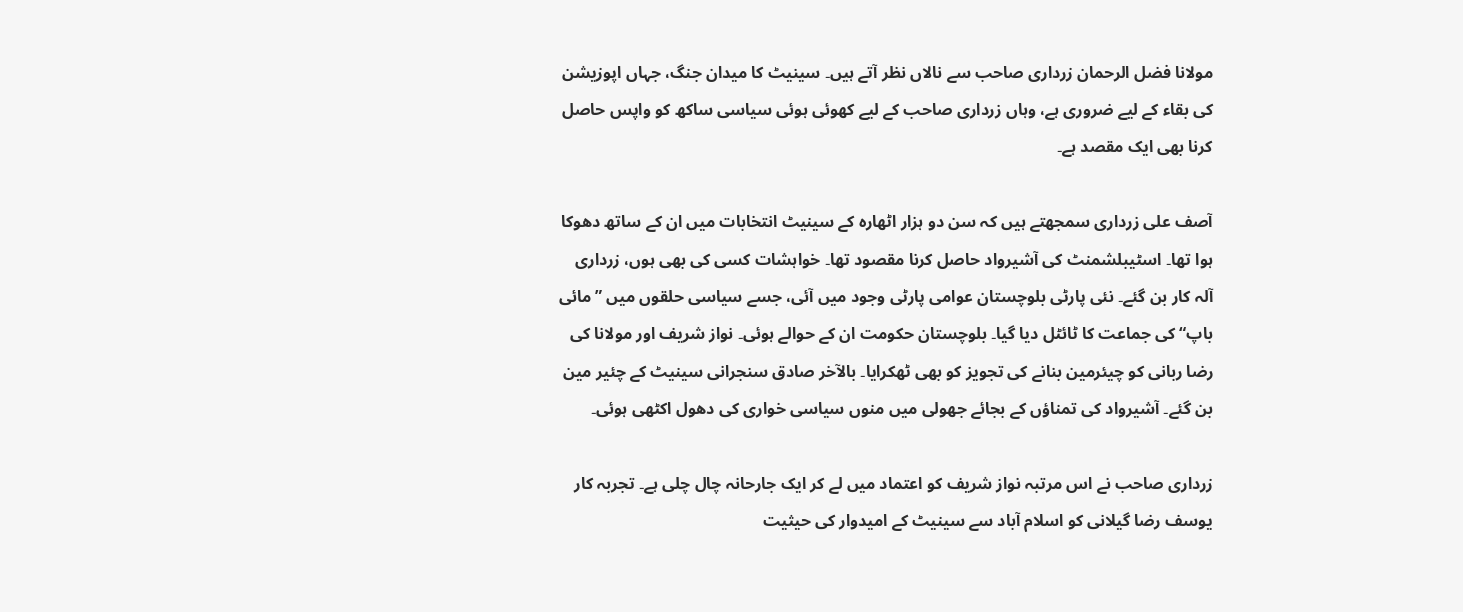مولانا فضل الرحمان زرداری صاحب سے نالاں نظر آتے ہیں۔ سینیٹ کا میدان جنگ، جہاں اپوزیشن کی بقاء کے لیے ضروری ہے، وہاں زرداری صاحب کے لیے کھوئی ہوئی سیاسی ساکھ کو واپس حاصل کرنا بھی ایک مقصد ہے۔

آصف علی زرداری سمجھتے ہیں کہ سن دو ہزار اٹھارہ کے سینیٹ انتخابات میں ان کے ساتھ دھوکا ہوا تھا۔ اسٹیبلشمنٹ کی آشیرواد حاصل کرنا مقصود تھا۔ خواہشات کسی کی بھی ہوں، زرداری آلہ کار بن گئے۔ نئی پارٹی بلوچستان عوامی پارٹی وجود میں آئی، جسے سیاسی حلقوں میں ”مائی باپ“ کی جماعت کا ٹائٹل دیا گیا۔ بلوچستان حکومت ان کے حوالے ہوئی۔ نواز شریف اور مولانا کی رضا ربانی کو چیئرمین بنانے کی تجویز کو بھی ٹھکرایا۔ بالآخر صادق سنجرانی سینیٹ کے چئیر مین بن گئے۔ آشیرواد کی تمناؤں کے بجائے جھولی میں منوں سیاسی خواری کی دھول اکٹھی ہوئی۔

زرداری صاحب نے اس مرتبہ نواز شریف کو اعتماد میں لے کر ایک جارحانہ چال چلی ہے۔ تجربہ کار یوسف رضا گیلانی کو اسلام آباد سے سینیٹ کے امیدوار کی حیثیت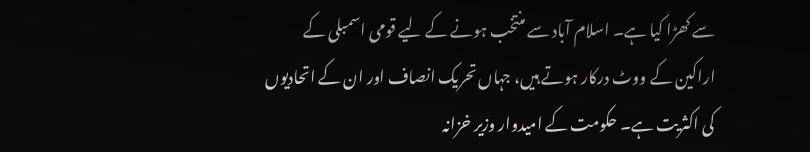سے کھڑا کیا ہے۔ اسلام آباد سے منتخب ہونے کے لیے قومی اسمبلی کے اراکین کے ووٹ درکار ہوتے ہیں، جہاں تحریک انصاف اور ان کے اتحادیوں کی اکثریت ہے۔ حکومت کے امیدوار وزیر خزانہ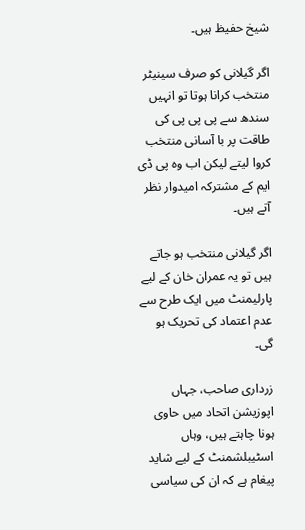شیخ حفیظ ہیں۔

اگر گیلانی کو صرف سینیٹر منتخب کرانا ہوتا تو انہیں سندھ سے پی پی پی کی طاقت پر با آسانی منتخب کروا لیتے لیکن اب وہ پی ڈی ایم کے مشترکہ امیدوار نظر آتے ہیں۔

اگر گیلانی منتخب ہو جاتے ہیں تو یہ عمران خان کے لیے پارلیمنٹ میں ایک طرح سے عدم اعتماد کی تحریک ہو گی۔

زرداری صاحب، جہاں اپوزیشن اتحاد میں حاوی ہونا چاہتے ہیں، وہاں اسٹیبلشمنٹ کے لیے شاید پیغام ہے کہ ان کی سیاسی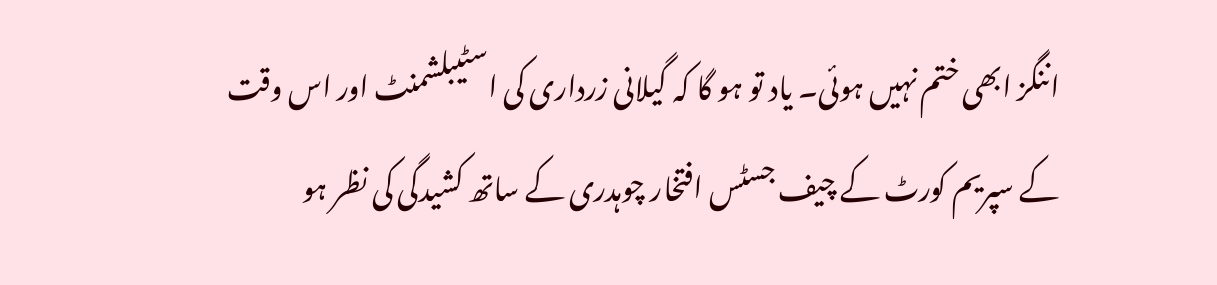اننگز ابھی ختم نہیں ہوئی۔ یاد تو ہو گا کہ گیلانی زرداری کی اسٹیبلشمنٹ اور اس وقت کے سپریم کورٹ کے چیف جسٹس افتخار چوہدری کے ساتھ کشیدگی کی نظر ہو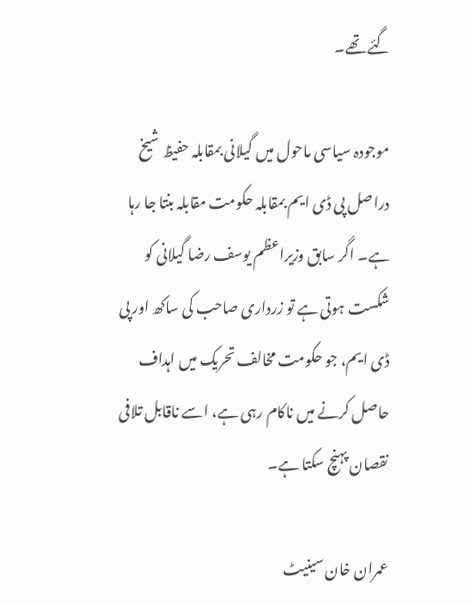گئے تھے۔

موجودہ سیاسی ماحول میں گیلانی بمقابلہ حفیظ شیخ دراصل پی ڈی ایم بمقابلہ حکومت مقابلہ بنتا جا رہا ہے۔ اگر سابق وزیراعظم یوسف رضا گیلانی کو شکست ہوتی ہے تو زرداری صاحب کی ساکھ اور پی ڈی ایم، جو حکومت مخالف تحریک میں اہداف حاصل کرنے میں ناکام رہی ہے، اسے ناقابل تلافی نقصان پہنچ سکتا ہے۔

عمران خان سینیٹ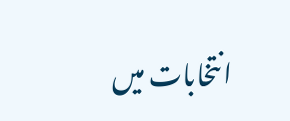انتخابات میں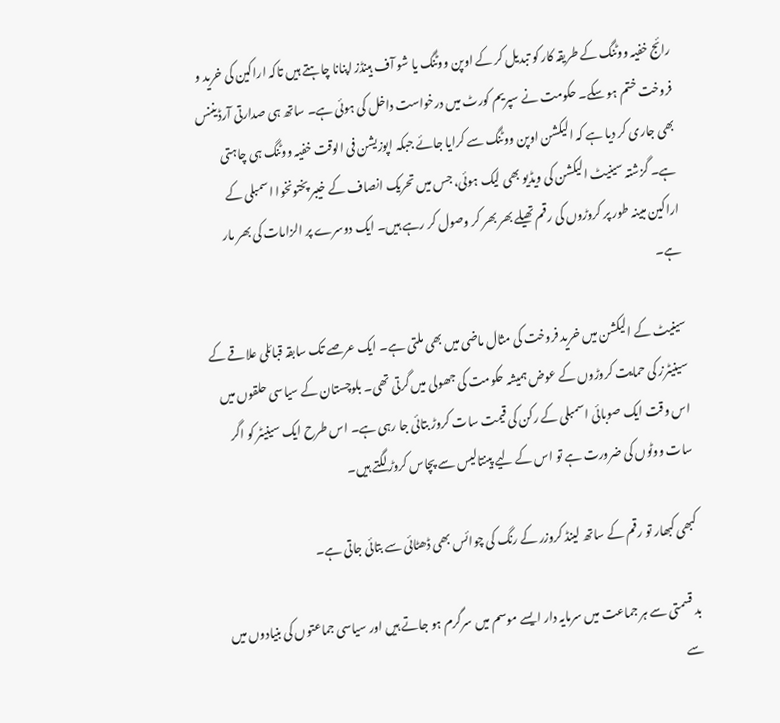رائج خفیہ ووٹنگ کے طریقہ کار کو تبدیل کر کے اوپن ووٹنگ یا شو آف ہینڈز اپنانا چاہتے ہیں تاکہ اراکین کی خرید و فروخت ختم ہو سکے۔ حکومت نے سپریم کورٹ میں درخواست داخل کی ہوئی ہے۔ ساتھ ہی صدارتی آرڈیننس بھی جاری کر دیا ہے کہ الیکشن اوپن ووٹنگ سے کرایا جائے جبکہ اپوزیشن فی الوقت خفیہ ووٹنگ ہی چاہتی ہے۔ گزشتہ سینیٹ الیکشن کی ویڈیو بھی لیک ہوئی، جس میں تحریک انصاف کے خیبر پختونخوا اسمبلی کے اراکین مبینہ طور پر کروڑوں کی رقم تھیلے بھر بھر کر وصول کر رہے ہیں۔ ایک دوسرے پر الزامات کی بھر مار ہے۔

سینیٹ کے الیکشن میں خرید فروخت کی مثال ماضی میں بھی ملتی ہے۔ ایک عرصے تک سابقہ قبائلی علاقے کے سینیٹرز کی حمایت کروڑوں کے عوض ہمیشہ حکومت کی جھولی میں گرتی تھی۔ بلوچستان کے سیاسی حلقوں میں اس وقت ایک صوبائی اسمبلی کے رکن کی قیمت سات کروڑ بتائی جا رہی ہے۔ اس طرح ایک سینیٹر کو اگر سات ووٹوں کی ضرورت ہے تو اس کے لیے پینتالیس سے پچاس کروڑ لگتے ہیں۔

کبھی کبھار تو رقم کے ساتھ لینڈ کروزر کے رنگ کی چوائس بھی ڈھٹائی سے بتائی جاتی ہے۔

بد قسمتی سے ہر جماعت میں سرمایہ دار ایسے موسم میں سرگرم ہو جاتے ہیں اور سیاسی جماعتوں کی بنیادوں میں سے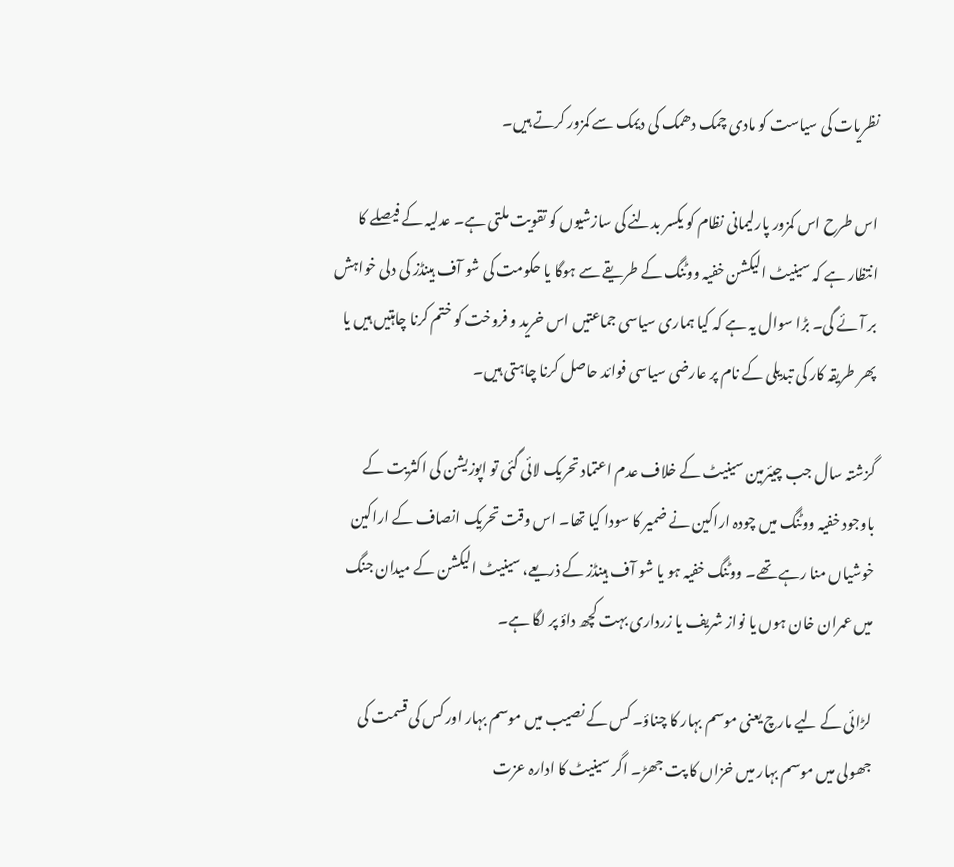نظریات کی سیاست کو مادی چمک دھمک کی دیمک سے کمزور کرتے ہیں۔

اس طرح اس کمزور پارلیمانی نظام کو یکسر بدلنے کی سازشیوں کو تقویت ملتی ہے۔ عدلیہ کے فیصلے کا انتظار ہے کہ سینیٹ الیکشن خفیہ ووٹنگ کے طریقے سے ہوگا یا حکومت کی شو آف ہینڈز کی دلی خواہش بر آئے گی۔ بڑا سوال یہ ہے کہ کیا ہماری سیاسی جماعتیں اس خرید و فروخت کو ختم کرنا چاہتیں ہیں یا پھر طریقہ کار کی تبدیلی کے نام پر عارضی سیاسی فوائد حاصل کرنا چاہتی ہیں۔

گزشتہ سال جب چیئرمین سینیٹ کے خلاف عدم اعتماد تحریک لائی گئی تو اپوزیشن کی اکثریت کے باوجود خفیہ ووٹنگ میں چودہ اراکین نے ضمیر کا سودا کیا تھا۔ اس وقت تحریک انصاف کے اراکین خوشیاں منا رہے تھے۔ ووٹنگ خفیہ ہو یا شو آف ہینڈز کے ذریعے، سینیٹ الیکشن کے میدان جنگ میں عمران خان ہوں یا نواز شریف یا زرداری بہت کچھ داؤ پر لگا ہے۔

لڑائی کے لیے مارچ یعنی موسم بہار کا چناؤ۔ کس کے نصیب میں موسم بہار اور کس کی قسمت کی جھولی میں موسم بہار میں خزاں کا پت جھڑ۔ اگر سینیٹ کا ادارہ عزت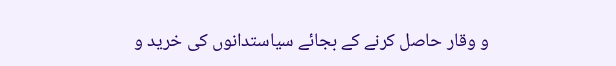و وقار حاصل کرنے کے بجائے سیاستدانوں کی خرید و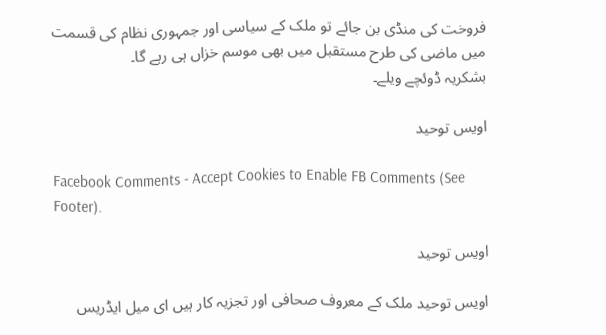فروخت کی منڈی بن جائے تو ملک کے سیاسی اور جمہوری نظام کی قسمت میں ماضی کی طرح مستقبل میں بھی موسم خزاں ہی رہے گا۔
بشکریہ ڈوئچے ویلے۔

اویس توحید

Facebook Comments - Accept Cookies to Enable FB Comments (See Footer).

اویس توحید

اویس توحید ملک کے معروف صحافی اور تجزیہ کار ہیں ای میل ایڈریس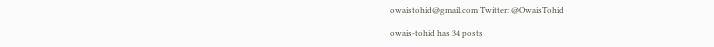owaistohid@gmail.com Twitter: @OwaisTohid

owais-tohid has 34 posts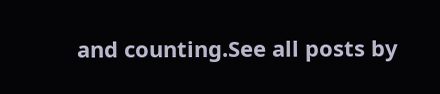and counting.See all posts by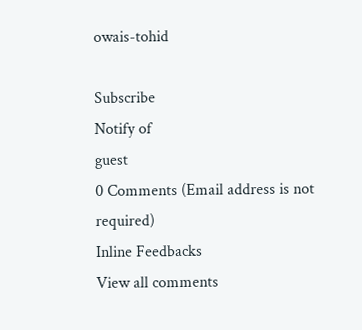owais-tohid

Subscribe
Notify of
guest
0 Comments (Email address is not required)
Inline Feedbacks
View all comments